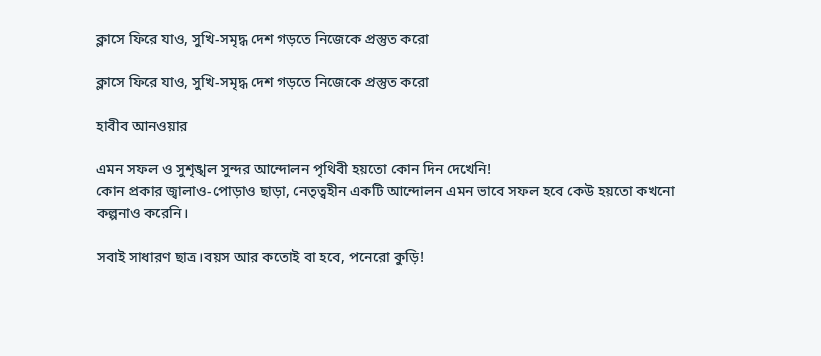ক্লাসে ফিরে যাও, সুখি-সমৃদ্ধ দেশ গড়তে নিজেকে প্রস্তুত করো

ক্লাসে ফিরে যাও, সুখি-সমৃদ্ধ দেশ গড়তে নিজেকে প্রস্তুত করো

হাবীব আনওয়ার

এমন সফল ও সুশৃঙ্খল সুন্দর আন্দোলন পৃথিবী হয়তো কোন দিন দেখেনি!
কোন প্রকার জ্বালাও-পোড়াও ছাড়া, নেতৃত্বহীন একটি আন্দোলন এমন ভাবে সফল হবে কেউ হয়তো কখনো কল্পনাও করেনি।

সবাই সাধারণ ছাত্র।বয়স আর কতোই বা হবে, পনেরো কুড়ি!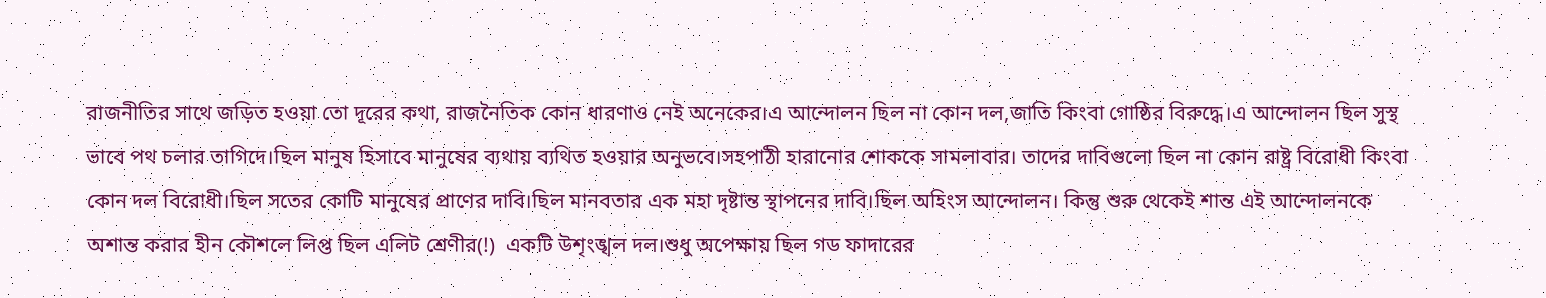রাজনীতির সাথে জড়িত হওয়া তো দূরের কথা, রাজনৈতিক কোন ধারণাও নেই অনেকের।এ আন্দোলন ছিল না কোন দল,জাতি কিংবা গোষ্ঠির বিরুদ্ধে।এ আন্দোলন ছিল সুস্থ ভাবে পথ চলার তাগিদে।ছিল মানুষ হিসাবে মানুষের ব্যথায় ব্যথিত হওয়ার অনুভবে।সহপাঠী হারানোর শোককে সামলাবার। তাদের দাবিগুলো ছিল না কোন রাষ্ট্র বিরোধী কিংবা কোন দল বিরোধী।ছিল সতের কোটি মানুষের প্রাণের দাবি।ছিল মানবতার এক মহা দৃষ্টান্ত স্থাপনের দাবি।ছিল অহিংস আন্দোলন। কিন্তু শুরু থেকেই শান্ত এই আন্দোলনকে অশান্ত করার হীন কৌশলে লিপ্ত ছিল এলিট শ্রেণীর(!)  একটি উশৃংঙ্খল দল।শুধু অপেক্ষায় ছিল গড ফাদারের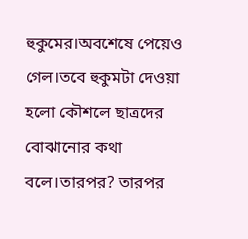হুকুমের।অবশেষে পেয়েও গেল।তবে হুকুমটা দেওয়া হলো কৌশলে ছাত্রদের বোঝানোর কথা বলে।তারপর? তারপর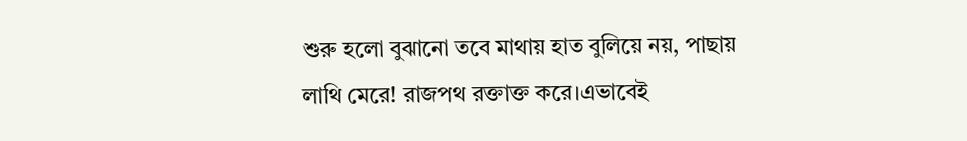শুরু হলো বুঝানো তবে মাথায় হাত বুলিয়ে নয়, পাছায় লাথি মেরে! রাজপথ রক্তাক্ত করে।এভাবেই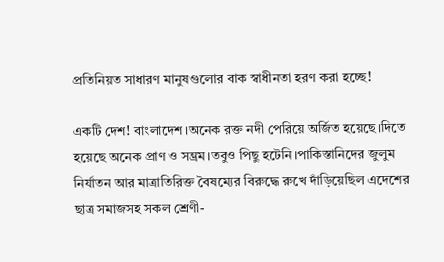প্রতিনিয়ত সাধারণ মানুষগুলোর বাক স্বাধীনতা হরণ করা হচ্ছে!

একটি দেশ! বাংলাদেশ।অনেক রক্ত নদী পেরিয়ে অর্জিত হয়েছে।দিতে হয়েছে অনেক প্রাণ ও সম্ভ্রম।তবুও পিছু হটেনি।পাকিস্তানিদের জুলুম নির্যাতন আর মাত্রাতিরিক্ত বৈষম্যের বিরুদ্ধে রুখে দাঁড়িয়েছিল এদেশের ছাত্র সমাজসহ সকল শ্রেণী-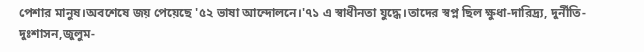পেশার মানুষ।অবশেষে জয় পেয়েছে '৫২ ভাষা আন্দোলনে।'৭১ এ স্বাধীনতা যুদ্ধে।তাদের স্বপ্ন ছিল ক্ষুধা-দারিদ্র্য, দুর্নীতি-দুঃশাসন,জুলুম-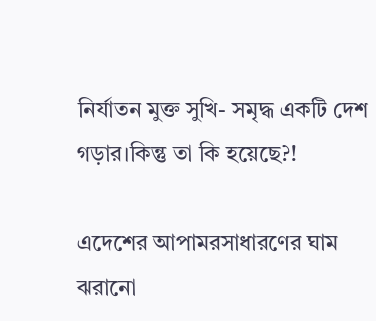নির্যাতন মুক্ত সুখি- সমৃদ্ধ একটি দেশ গড়ার।কিন্তু তা কি হয়েছে?!

এদেশের আপামরসাধারণের ঘাম ঝরানো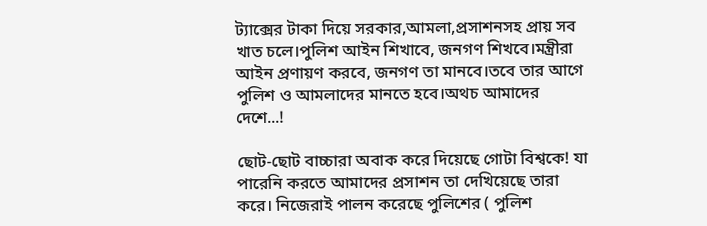ট্যাক্সের টাকা দিয়ে সরকার,আমলা,প্রসাশনসহ প্রায় সব খাত চলে।পুলিশ আইন শিখাবে, জনগণ শিখবে।মন্ত্রীরা আইন প্রণায়ণ করবে, জনগণ তা মানবে।তবে তার আগে পুলিশ ও আমলাদের মানতে হবে।অথচ আমাদের দেশে...!

ছোট-ছোট বাচ্চারা অবাক করে দিয়েছে গোটা বিশ্বকে! যা পারেনি করতে আমাদের প্রসাশন তা দেখিয়েছে তারা করে। নিজেরাই পালন করেছে পুলিশের ( পুলিশ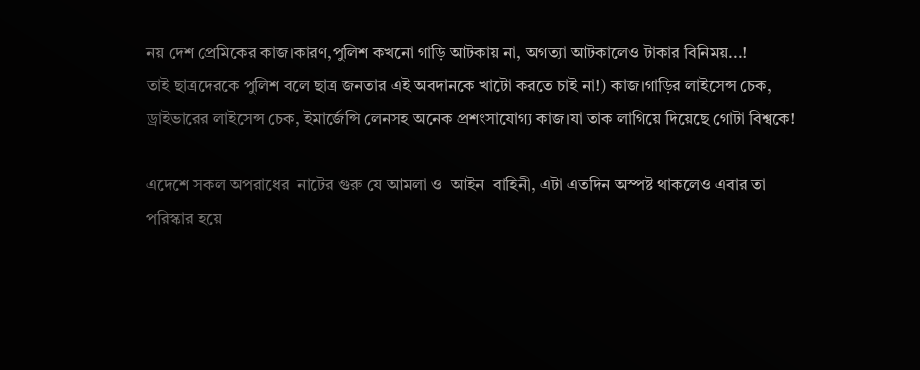নয় দেশ প্রেমিকের কাজ।কারণ,পুলিশ কখনো গাড়ি আটকায় না, অগত্যা আটকালেও টাকার বিনিময়...!
তাই ছাত্রদেরকে পুলিশ বলে ছাত্র জনতার এই অবদানকে খাটো করতে চাই না!) কাজ।গাড়ির লাইসেন্স চেক, ড্রাইভারের লাইসেন্স চেক, ইমার্জেন্সি লেনসহ অনেক প্রশংসাযোগ্য কাজ।যা তাক লাগিয়ে দিয়েছে গোটা বিশ্বকে!

এদেশে সকল অপরাধের  নাটের গুরু যে আমলা ও  আইন  বাহিনী, এটা এতদিন অস্পষ্ট থাকলেও এবার তা পরিস্কার হয়ে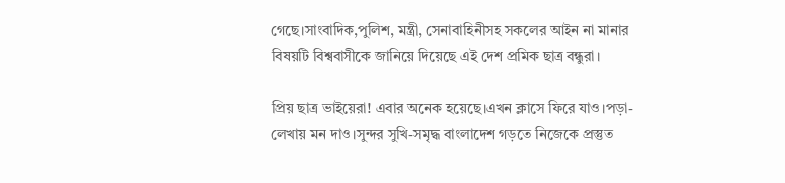গেছে।সাংবাদিক,পুলিশ, মন্ত্রী, সেনাবাহিনীসহ সকলের আইন না মানার বিষয়টি বিশ্ববাসীকে জানিয়ে দিয়েছে এই দেশ প্রমিক ছাত্র বন্ধুরা।

প্রিয় ছাত্র ভাইয়েরা! এবার অনেক হয়েছে।এখন ক্লাসে ফিরে যাও।পড়া-লেখায় মন দাও।সুন্দর সুখি-সমৃদ্ধ বাংলাদেশ গড়তে নিজেকে প্রস্তুত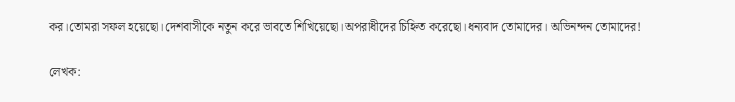কর।তোমরা সফল হয়েছো।দেশবাসীকে নতুন করে ভাবতে শিখিয়েছো।অপরাধীদের চিহ্নিত করেছো।ধন্যবাদ তোমাদের। অভিনন্দন তোমাদের!

লেখক: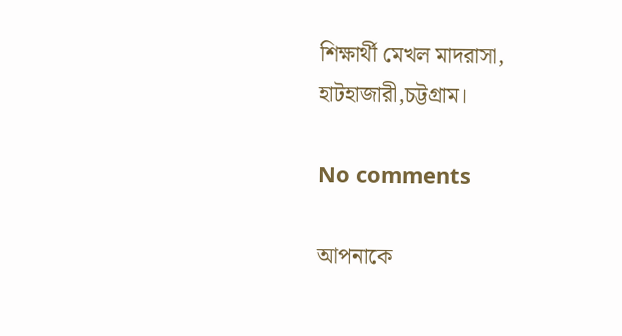শিক্ষার্থী মেখল মাদরাসা, হাটহাজারী,চট্টগ্রাম।

No comments

আপনাকে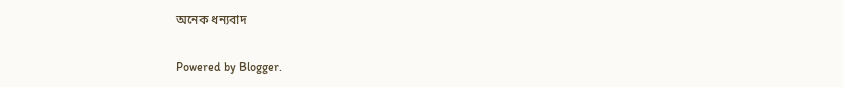অনেক ধন্যবাদ

Powered by Blogger.